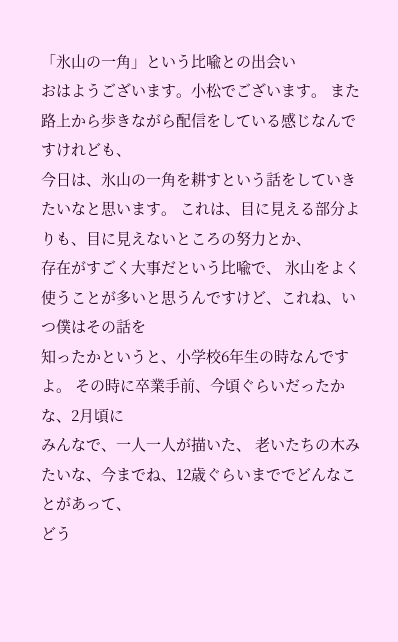「氷山の一角」という比喩との出会い
おはようございます。小松でございます。 また路上から歩きながら配信をしている感じなんですけれども、
今日は、氷山の一角を耕すという話をしていきたいなと思います。 これは、目に見える部分よりも、目に見えないところの努力とか、
存在がすごく大事だという比喩で、 氷山をよく使うことが多いと思うんですけど、これね、いつ僕はその話を
知ったかというと、小学校6年生の時なんですよ。 その時に卒業手前、今頃ぐらいだったかな、2月頃に
みんなで、一人一人が描いた、 老いたちの木みたいな、今までね、12歳ぐらいまででどんなことがあって、
どう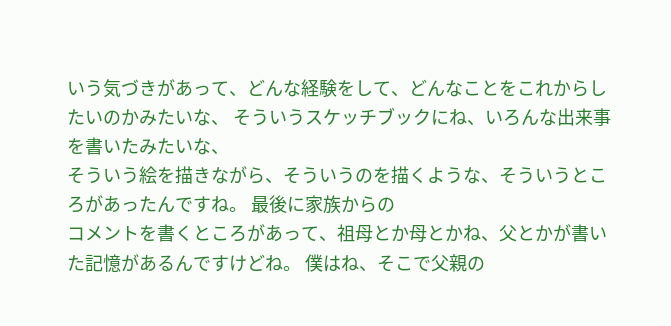いう気づきがあって、どんな経験をして、どんなことをこれからしたいのかみたいな、 そういうスケッチブックにね、いろんな出来事を書いたみたいな、
そういう絵を描きながら、そういうのを描くような、そういうところがあったんですね。 最後に家族からの
コメントを書くところがあって、祖母とか母とかね、父とかが書いた記憶があるんですけどね。 僕はね、そこで父親の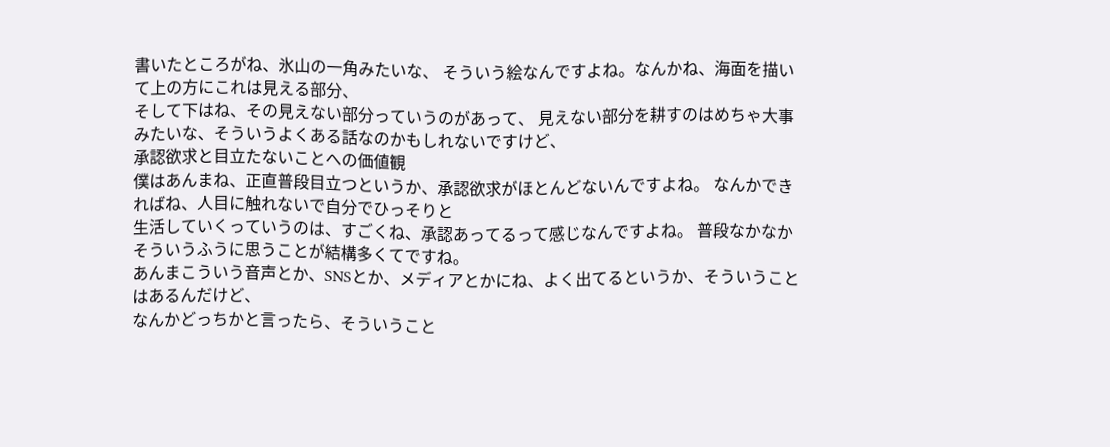書いたところがね、氷山の一角みたいな、 そういう絵なんですよね。なんかね、海面を描いて上の方にこれは見える部分、
そして下はね、その見えない部分っていうのがあって、 見えない部分を耕すのはめちゃ大事みたいな、そういうよくある話なのかもしれないですけど、
承認欲求と目立たないことへの価値観
僕はあんまね、正直普段目立つというか、承認欲求がほとんどないんですよね。 なんかできればね、人目に触れないで自分でひっそりと
生活していくっていうのは、すごくね、承認あってるって感じなんですよね。 普段なかなかそういうふうに思うことが結構多くてですね。
あんまこういう音声とか、SNSとか、メディアとかにね、よく出てるというか、そういうことはあるんだけど、
なんかどっちかと言ったら、そういうこと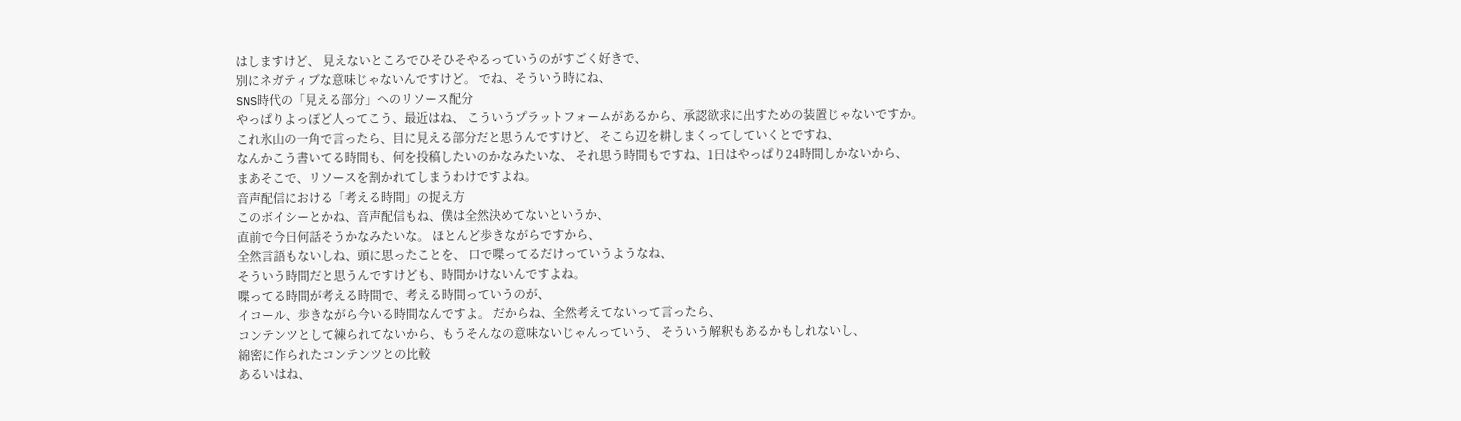はしますけど、 見えないところでひそひそやるっていうのがすごく好きで、
別にネガティブな意味じゃないんですけど。 でね、そういう時にね、
SNS時代の「見える部分」へのリソース配分
やっぱりよっぽど人ってこう、最近はね、 こういうプラットフォームがあるから、承認欲求に出すための装置じゃないですか。
これ氷山の一角で言ったら、目に見える部分だと思うんですけど、 そこら辺を耕しまくってしていくとですね、
なんかこう書いてる時間も、何を投稿したいのかなみたいな、 それ思う時間もですね、1日はやっぱり24時間しかないから、
まあそこで、リソースを割かれてしまうわけですよね。
音声配信における「考える時間」の捉え方
このボイシーとかね、音声配信もね、僕は全然決めてないというか、
直前で今日何話そうかなみたいな。 ほとんど歩きながらですから、
全然言語もないしね、頭に思ったことを、 口で喋ってるだけっていうようなね、
そういう時間だと思うんですけども、時間かけないんですよね。
喋ってる時間が考える時間で、考える時間っていうのが、
イコール、歩きながら今いる時間なんですよ。 だからね、全然考えてないって言ったら、
コンテンツとして練られてないから、もうそんなの意味ないじゃんっていう、 そういう解釈もあるかもしれないし、
綿密に作られたコンテンツとの比較
あるいはね、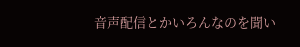音声配信とかいろんなのを聞い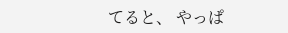てると、 やっぱ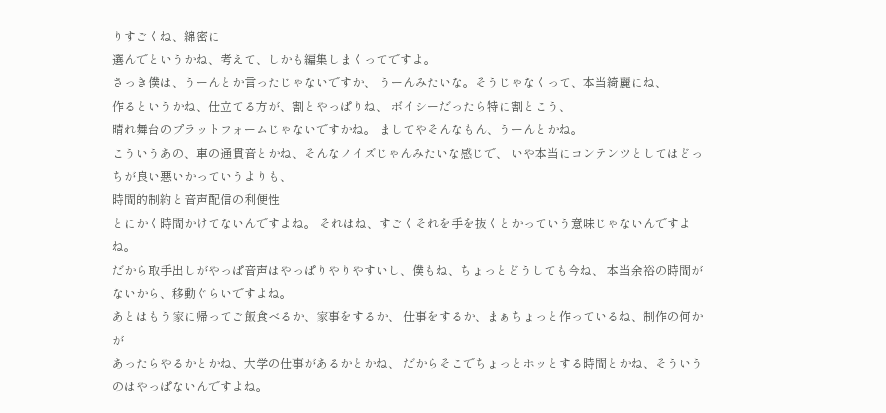りすごくね、綿密に
選んでというかね、考えて、しかも編集しまくってですよ。
さっき僕は、うーんとか言ったじゃないですか、 うーんみたいな。そうじゃなくって、本当綺麗にね、
作るというかね、仕立てる方が、割とやっぱりね、 ボイシーだったら特に割とこう、
晴れ舞台のプラットフォームじゃないですかね。 ましてやそんなもん、うーんとかね。
こういうあの、車の通貫音とかね、そんなノイズじゃんみたいな感じで、 いや本当にコンテンツとしてはどっちが良い悪いかっていうよりも、
時間的制約と音声配信の利便性
とにかく時間かけてないんですよね。 それはね、すごくそれを手を抜くとかっていう意味じゃないんですよね。
だから取手出しがやっぱ音声はやっぱりやりやすいし、僕もね、ちょっとどうしても今ね、 本当余裕の時間がないから、移動ぐらいですよね。
あとはもう家に帰ってご飯食べるか、家事をするか、 仕事をするか、まぁちょっと作っているね、制作の何かが
あったらやるかとかね、大学の仕事があるかとかね、 だからそこでちょっとホッとする時間とかね、そういうのはやっぱないんですよね。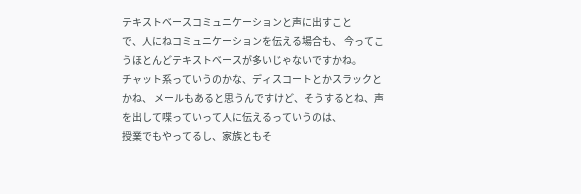テキストベースコミュニケーションと声に出すこと
で、人にねコミュニケーションを伝える場合も、 今ってこうほとんどテキストベースが多いじゃないですかね。
チャット系っていうのかな、ディスコートとかスラックとかね、 メールもあると思うんですけど、そうするとね、声を出して喋っていって人に伝えるっていうのは、
授業でもやってるし、家族ともそ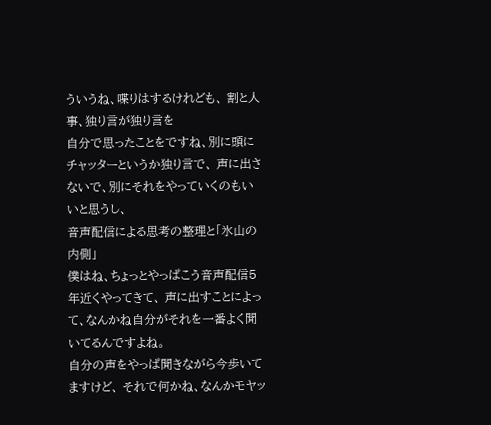ういうね、喋りはするけれども、 割と人事、独り言が独り言を
自分で思ったことをですね、別に頭にチャッターというか独り言で、 声に出さないで、別にそれをやっていくのもいいと思うし、
音声配信による思考の整理と「氷山の内側」
僕はね、ちょっとやっぱこう音声配信5年近くやってきて、 声に出すことによって、なんかね自分がそれを一番よく聞いてるんですよね。
自分の声をやっぱ聞きながら今歩いてますけど、 それで何かね、なんかモヤッ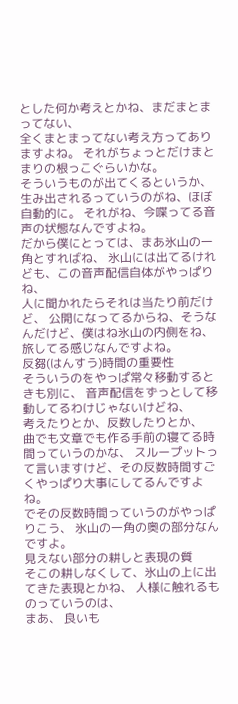とした何か考えとかね、まだまとまってない、
全くまとまってない考え方ってありますよね。 それがちょっとだけまとまりの根っこぐらいかな。
そういうものが出てくるというか、生み出されるっていうのがね、ほぼ自動的に。 それがね、今喋ってる音声の状態なんですよね。
だから僕にとっては、まあ氷山の一角とすればね、 氷山には出てるけれども、この音声配信自体がやっぱりね、
人に聞かれたらそれは当たり前だけど、 公開になってるからね、そうなんだけど、僕はね氷山の内側をね、旅してる感じなんですよね。
反芻(はんすう)時間の重要性
そういうのをやっぱ常々移動するときも別に、 音声配信をずっとして移動してるわけじゃないけどね、
考えたりとか、反数したりとか、
曲でも文章でも作る手前の寝てる時間っていうのかな、 スループットって言いますけど、その反数時間すごくやっぱり大事にしてるんですよね。
でその反数時間っていうのがやっぱりこう、 氷山の一角の奥の部分なんですよ。
見えない部分の耕しと表現の質
そこの耕しなくして、氷山の上に出てきた表現とかね、 人様に触れるものっていうのは、
まあ、 良いも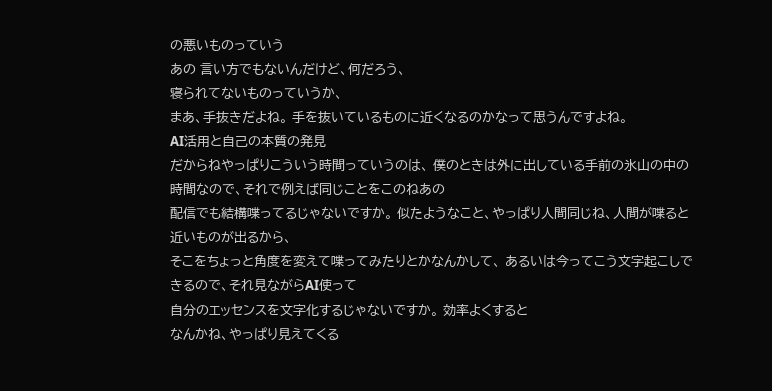の悪いものっていう
あの 言い方でもないんだけど、何だろう、
寝られてないものっていうか、
まあ、手抜きだよね。 手を抜いているものに近くなるのかなって思うんですよね。
AI活用と自己の本質の発見
だからねやっぱりこういう時間っていうのは、 僕のときは外に出している手前の氷山の中の時間なので、それで例えば同じことをこのねあの
配信でも結構喋ってるじゃないですか。 似たようなこと、やっぱり人間同じね、人間が喋ると近いものが出るから、
そこをちょっと角度を変えて喋ってみたりとかなんかして、 あるいは今ってこう文字起こしできるので、それ見ながらAI使って
自分のエッセンスを文字化するじゃないですか。 効率よくすると
なんかね、やっぱり見えてくる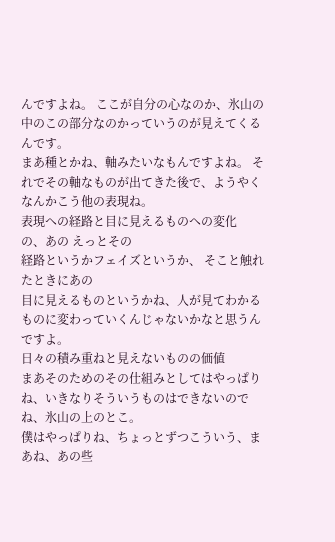んですよね。 ここが自分の心なのか、氷山の中のこの部分なのかっていうのが見えてくるんです。
まあ種とかね、軸みたいなもんですよね。 それでその軸なものが出てきた後で、ようやくなんかこう他の表現ね。
表現への経路と目に見えるものへの変化
の、あの えっとその
経路というかフェイズというか、 そこと触れたときにあの
目に見えるものというかね、人が見てわかるものに変わっていくんじゃないかなと思うんですよ。
日々の積み重ねと見えないものの価値
まあそのためのその仕組みとしてはやっぱりね、いきなりそういうものはできないのでね、氷山の上のとこ。
僕はやっぱりね、ちょっとずつこういう、まあね、あの些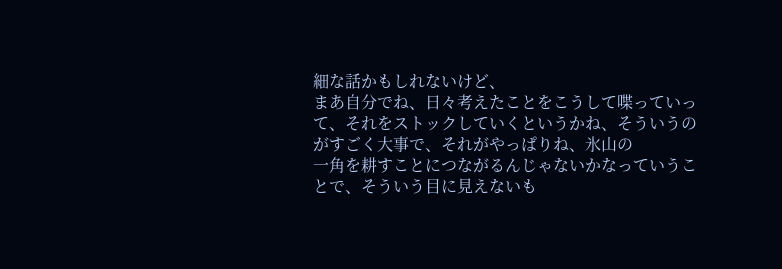細な話かもしれないけど、
まあ自分でね、日々考えたことをこうして喋っていって、それをストックしていくというかね、そういうのがすごく大事で、それがやっぱりね、氷山の
一角を耕すことにつながるんじゃないかなっていうことで、そういう目に見えないも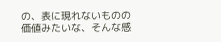の、表に現れないものの価値みたいな、そんな感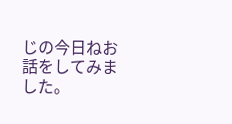じの今日ねお話をしてみました。